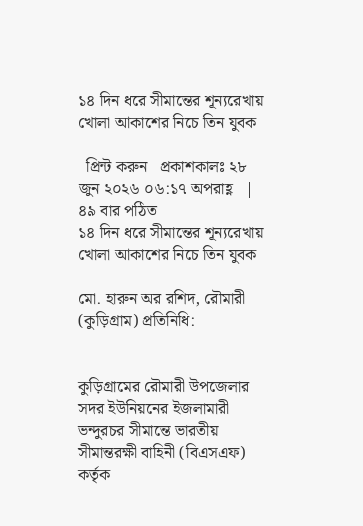১৪ দিন ধরে সীমান্তের শূন্যরেখায় খোলা আকাশের নিচে তিন যুবক

  প্রিন্ট করুন   প্রকাশকালঃ ২৮ জুন ২০২৬ ০৬:১৭ অপরাহ্ণ   |   ৪৯ বার পঠিত
১৪ দিন ধরে সীমান্তের শূন্যরেখায় খোলা আকাশের নিচে তিন যুবক

মো. হারুন অর রশিদ, রৌমারী (কুড়িগ্রাম) প্রতিনিধি:


কুড়িগ্রামের রৌমারী উপজেলার সদর ইউনিয়নের ইজলামারী ভন্দুরচর সীমান্তে ভারতীয় সীমান্তরক্ষী বাহিনী (বিএসএফ) কর্তৃক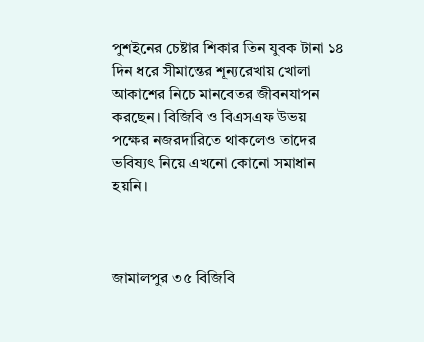পুশইনের চেষ্টার শিকার তিন যুবক টানা ১৪ দিন ধরে সীমান্তের শূন্যরেখায় খোলা আকাশের নিচে মানবেতর জীবনযাপন করছেন। বিজিবি ও বিএসএফ উভয় পক্ষের নজরদারিতে থাকলেও তাদের ভবিষ্যৎ নিয়ে এখনো কোনো সমাধান হয়নি।



জামালপুর ৩৫ বিজিবি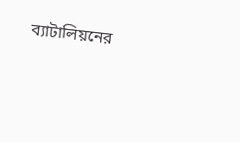ব্যাটালিয়নের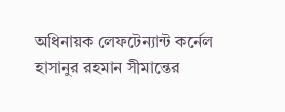অধিনায়ক লেফটেন্যান্ট কর্নেল হাসানুর রহমান সীমান্তের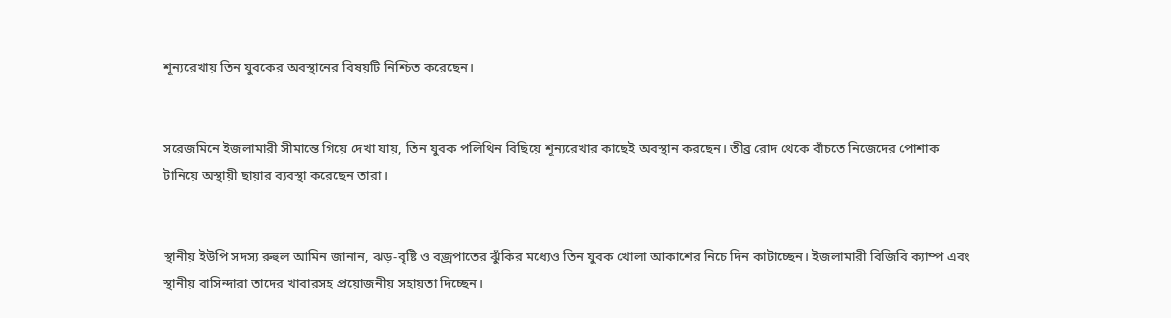শূন্যরেখায় তিন যুবকের অবস্থানের বিষয়টি নিশ্চিত করেছেন।


সরেজমিনে ইজলামারী সীমান্তে গিয়ে দেখা যায়, তিন যুবক পলিথিন বিছিয়ে শূন্যরেখার কাছেই অবস্থান করছেন। তীব্র রোদ থেকে বাঁচতে নিজেদের পোশাক টানিয়ে অস্থায়ী ছায়ার ব্যবস্থা করেছেন তারা।


স্থানীয় ইউপি সদস্য রুহুল আমিন জানান, ঝড়-বৃষ্টি ও বজ্রপাতের ঝুঁকির মধ্যেও তিন যুবক খোলা আকাশের নিচে দিন কাটাচ্ছেন। ইজলামারী বিজিবি ক্যাম্প এবং স্থানীয় বাসিন্দারা তাদের খাবারসহ প্রয়োজনীয় সহায়তা দিচ্ছেন।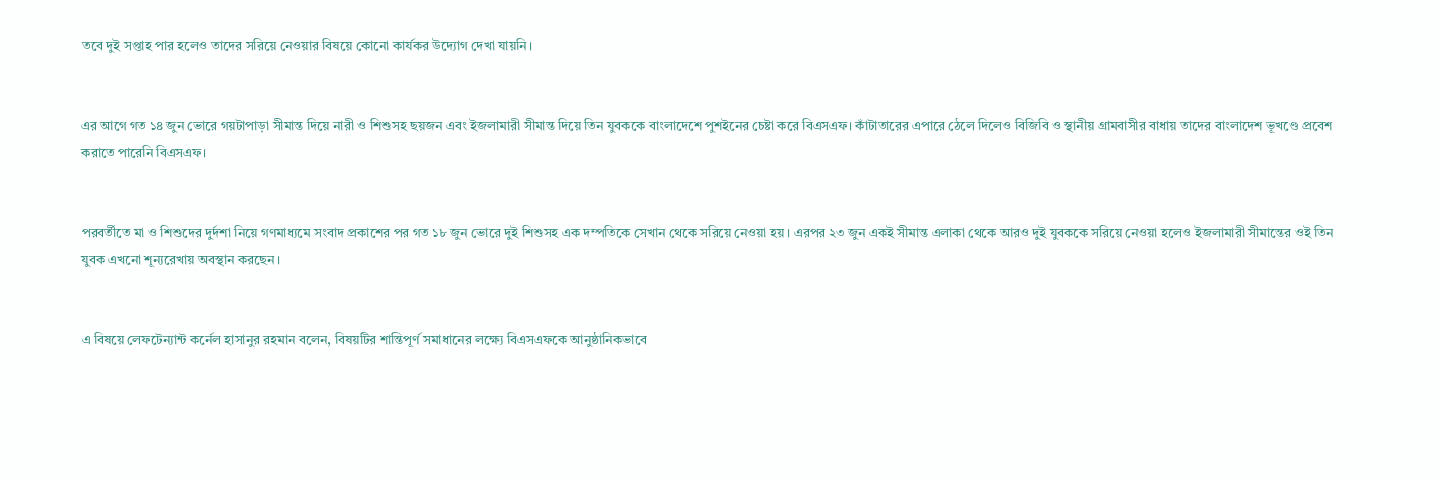তবে দুই সপ্তাহ পার হলেও তাদের সরিয়ে নেওয়ার বিষয়ে কোনো কার্যকর উদ্যোগ দেখা যায়নি।


এর আগে গত ১৪ জুন ভোরে গয়টাপাড়া সীমান্ত দিয়ে নারী ও শিশুসহ ছয়জন এবং ইজলামারী সীমান্ত দিয়ে তিন যুবককে বাংলাদেশে পুশইনের চেষ্টা করে বিএসএফ। কাঁটাতারের এপারে ঠেলে দিলেও বিজিবি ও স্থানীয় গ্রামবাসীর বাধায় তাদের বাংলাদেশ ভূখণ্ডে প্রবেশ করাতে পারেনি বিএসএফ।


পরবর্তীতে মা ও শিশুদের দুর্দশা নিয়ে গণমাধ্যমে সংবাদ প্রকাশের পর গত ১৮ জুন ভোরে দুই শিশুসহ এক দম্পতিকে সেখান থেকে সরিয়ে নেওয়া হয়। এরপর ২৩ জুন একই সীমান্ত এলাকা থেকে আরও দুই যুবককে সরিয়ে নেওয়া হলেও ইজলামারী সীমান্তের ওই তিন যুবক এখনো শূন্যরেখায় অবস্থান করছেন।


এ বিষয়ে লেফটেন্যান্ট কর্নেল হাসানুর রহমান বলেন, বিষয়টির শান্তিপূর্ণ সমাধানের লক্ষ্যে বিএসএফকে আনুষ্ঠানিকভাবে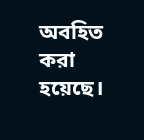অবহিত করা হয়েছে।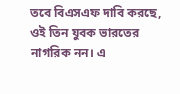তবে বিএসএফ দাবি করছে, ওই তিন যুবক ভারতের নাগরিক নন। এ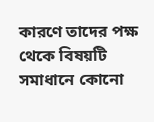কারণে তাদের পক্ষ থেকে বিষয়টি সমাধানে কোনো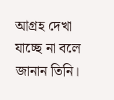আগ্রহ দেখা যাচ্ছে না বলে জানান তিনি।